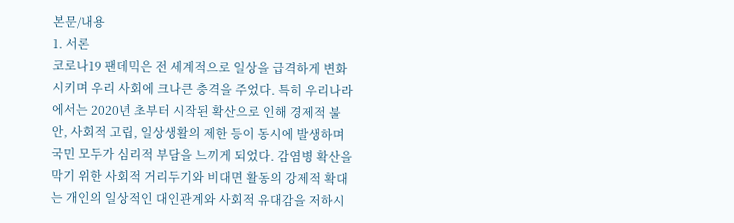본문/내용
1. 서론
코로나19 팬데믹은 전 세계적으로 일상을 급격하게 변화시키며 우리 사회에 크나큰 충격을 주었다. 특히 우리나라에서는 2020년 초부터 시작된 확산으로 인해 경제적 불안, 사회적 고립, 일상생활의 제한 등이 동시에 발생하며 국민 모두가 심리적 부담을 느끼게 되었다. 감염병 확산을 막기 위한 사회적 거리두기와 비대면 활동의 강제적 확대는 개인의 일상적인 대인관계와 사회적 유대감을 저하시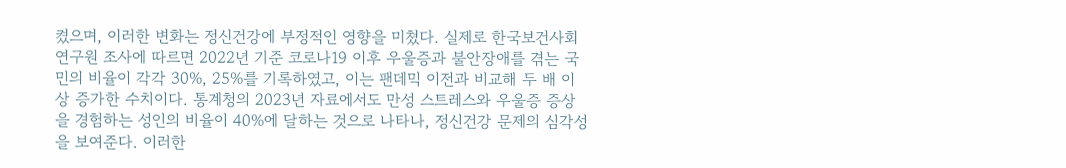켰으며, 이러한 변화는 정신건강에 부정적인 영향을 미쳤다. 실제로 한국보건사회연구원 조사에 따르면 2022년 기준 코로나19 이후 우울증과 불안장애를 겪는 국민의 비율이 각각 30%, 25%를 기록하였고, 이는 팬데믹 이전과 비교해 두 배 이상 증가한 수치이다. 통계청의 2023년 자료에서도 만성 스트레스와 우울증 증상을 경험하는 성인의 비율이 40%에 달하는 것으로 나타나, 정신건강 문제의 심각성을 보여준다. 이러한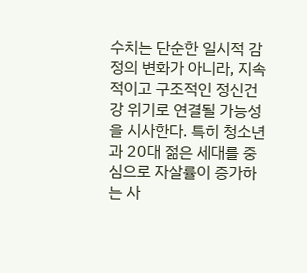수치는 단순한 일시적 감정의 변화가 아니라, 지속적이고 구조적인 정신건강 위기로 연결될 가능성을 시사한다. 특히 청소년과 20대 젊은 세대를 중심으로 자살률이 증가하는 사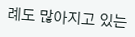례도 많아지고 있는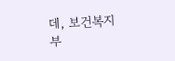데, 보건복지부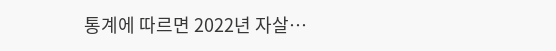통계에 따르면 2022년 자살…